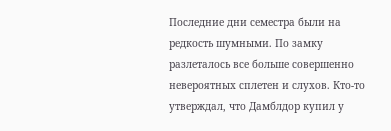Последние дни семестра были на редкость шумными. По замку разлеталось все больше совершенно невероятных сплетен и слухов. Кто-то утверждал, что Дамблдор купил у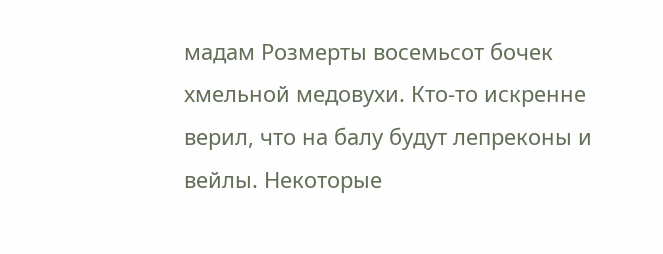мадам Розмерты восемьсот бочек хмельной медовухи. Кто-то искренне верил, что на балу будут лепреконы и вейлы. Некоторые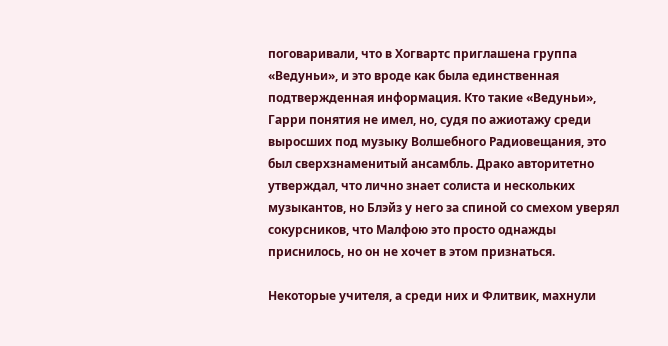поговаривали, что в Хогвартс приглашена группа «Ведуньи», и это вроде как была единственная подтвержденная информация. Кто такие «Ведуньи», Гарри понятия не имел, но, судя по ажиотажу среди выросших под музыку Волшебного Радиовещания, это был сверхзнаменитый ансамбль. Драко авторитетно утверждал, что лично знает солиста и нескольких музыкантов, но Блэйз у него за спиной со смехом уверял сокурсников, что Малфою это просто однажды приснилось, но он не хочет в этом признаться.

Некоторые учителя, а среди них и Флитвик, махнули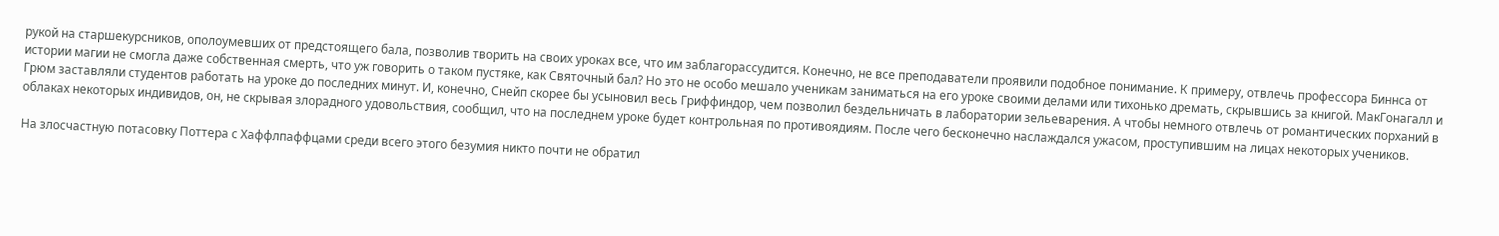рукой на старшекурсников, ополоумевших от предстоящего бала, позволив творить на своих уроках все, что им заблагорассудится. Конечно, не все преподаватели проявили подобное понимание. К примеру, отвлечь профессора Биннса от истории магии не смогла даже собственная смерть, что уж говорить о таком пустяке, как Святочный бал? Но это не особо мешало ученикам заниматься на его уроке своими делами или тихонько дремать, скрывшись за книгой. МакГонагалл и Грюм заставляли студентов работать на уроке до последних минут. И, конечно, Снейп скорее бы усыновил весь Гриффиндор, чем позволил бездельничать в лаборатории зельеварения. А чтобы немного отвлечь от романтических порханий в облаках некоторых индивидов, он, не скрывая злорадного удовольствия, сообщил, что на последнем уроке будет контрольная по противоядиям. После чего бесконечно наслаждался ужасом, проступившим на лицах некоторых учеников.

На злосчастную потасовку Поттера с Хаффлпаффцами среди всего этого безумия никто почти не обратил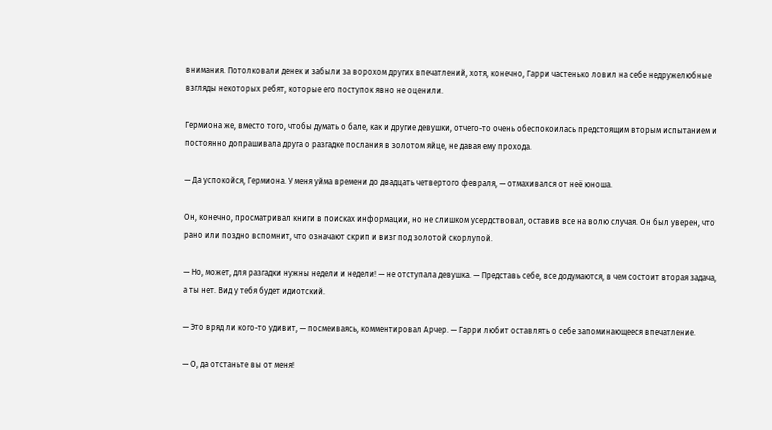внимания. Потолковали денек и забыли за ворохом других впечатлений, хотя, конечно, Гарри частенько ловил на себе недружелюбные взгляды некоторых ребят, которые его поступок явно не оценили.

Гермиона же, вместо того, чтобы думать о бале, как и другие девушки, отчего-то очень обеспокоилась предстоящим вторым испытанием и постоянно допрашивала друга о разгадке послания в золотом яйце, не давая ему прохода.

— Да успокойся, Гермиона. У меня уйма времени до двадцать четвертого февраля, — отмахивался от неё юноша.

Он, конечно, просматривал книги в поисках информации, но не слишком усердствовал, оставив все на волю случая. Он был уверен, что рано или поздно вспомнит, что означают скрип и визг под золотой скорлупой.

— Но, может, для разгадки нужны недели и недели! — не отступала девушка. — Представь себе, все додумаются, в чем состоит вторая задача, а ты нет. Вид у тебя будет идиотский.

— Это вряд ли кого-то удивит, — посмеиваясь, комментировал Арчер. — Гарри любит оставлять о себе запоминающееся впечатление.

— О, да отстаньте вы от меня!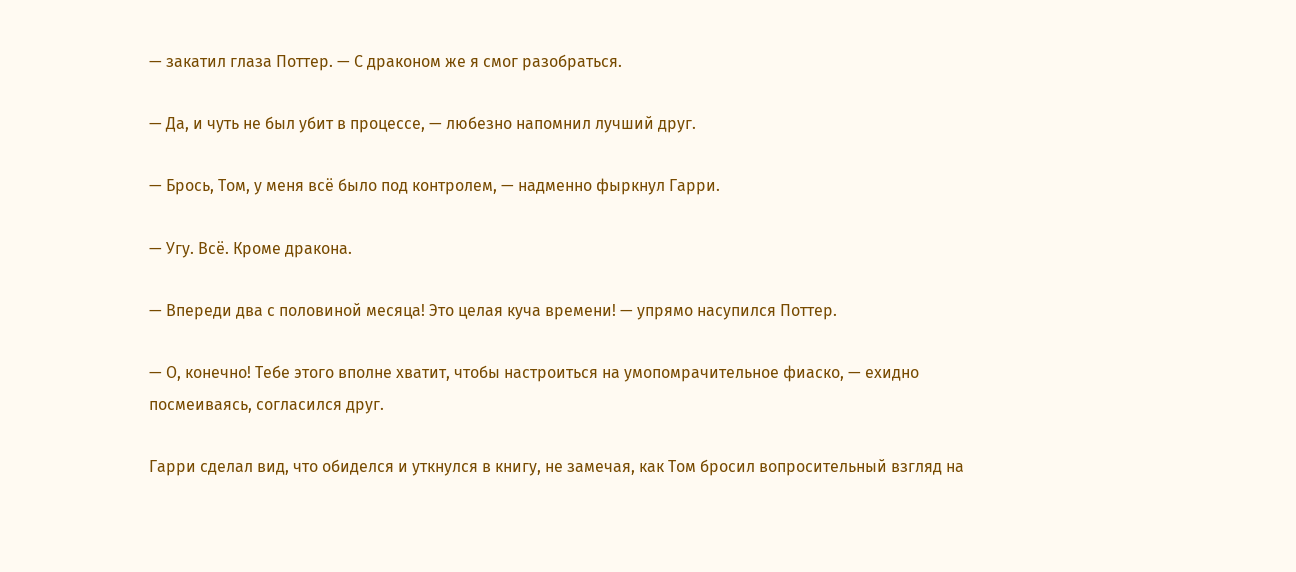— закатил глаза Поттер. — С драконом же я смог разобраться.

— Да, и чуть не был убит в процессе, — любезно напомнил лучший друг.

— Брось, Том, у меня всё было под контролем, — надменно фыркнул Гарри.

— Угу. Всё. Кроме дракона.

— Впереди два с половиной месяца! Это целая куча времени! — упрямо насупился Поттер.

— О, конечно! Тебе этого вполне хватит, чтобы настроиться на умопомрачительное фиаско, — ехидно посмеиваясь, согласился друг.

Гарри сделал вид, что обиделся и уткнулся в книгу, не замечая, как Том бросил вопросительный взгляд на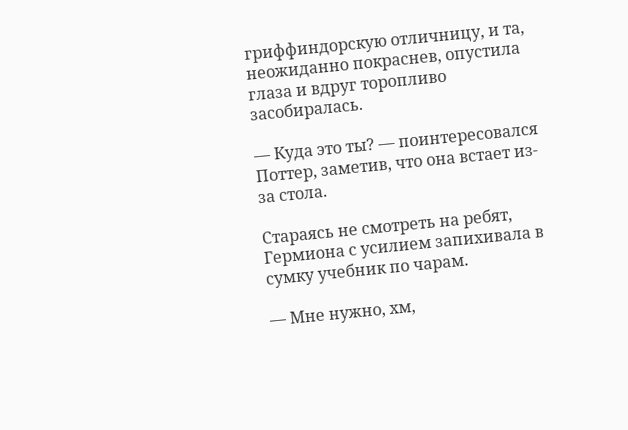гриффиндорскую отличницу, и та, неожиданно покраснев, опустила глаза и вдруг торопливо засобиралась.

— Куда это ты? — поинтересовался Поттер, заметив, что она встает из-за стола.

Стараясь не смотреть на ребят, Гермиона с усилием запихивала в сумку учебник по чарам.

— Мне нужно, хм,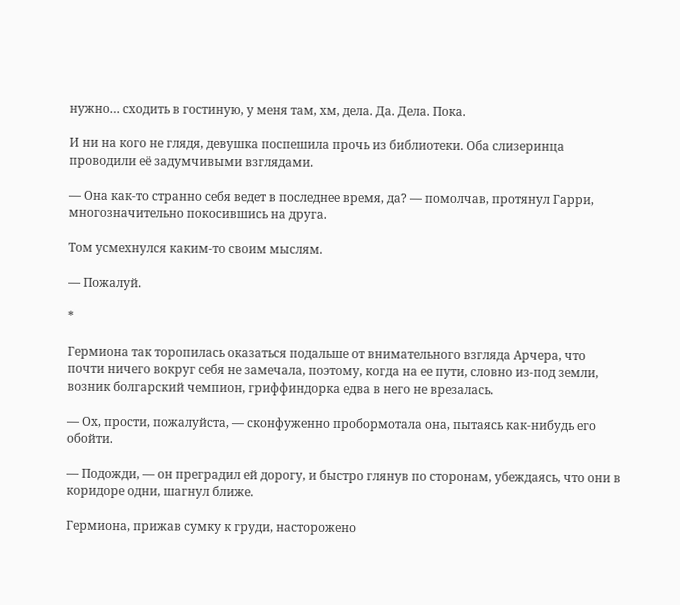нужно… сходить в гостиную, у меня там, хм, дела. Да. Дела. Пока.

И ни на кого не глядя, девушка поспешила прочь из библиотеки. Оба слизеринца проводили её задумчивыми взглядами.

— Она как-то странно себя ведет в последнее время, да? — помолчав, протянул Гарри, многозначительно покосившись на друга.

Том усмехнулся каким-то своим мыслям.

— Пожалуй.

*

Гермиона так торопилась оказаться подальше от внимательного взгляда Арчера, что почти ничего вокруг себя не замечала, поэтому, когда на ее пути, словно из-под земли, возник болгарский чемпион, гриффиндорка едва в него не врезалась.

— Ох, прости, пожалуйста, — сконфуженно пробормотала она, пытаясь как-нибудь его обойти.

— Подожди, — он преградил ей дорогу, и быстро глянув по сторонам, убеждаясь, что они в коридоре одни, шагнул ближе.

Гермиона, прижав сумку к груди, насторожено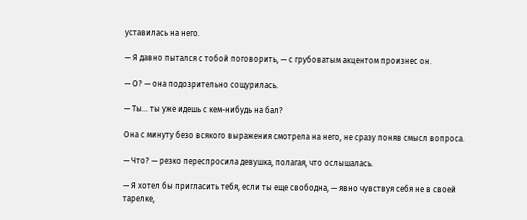уставилась на него.

— Я давно пытался с тобой поговорить, — с грубоватым акцентом произнес он.

— О? — она подозрительно сощурилась.

— Ты... ты уже идешь с кем-нибудь на бал?

Она с минуту безо всякого выражения смотрела на него, не сразу поняв смысл вопроса.

— Что? — резко переспросила девушка, полагая, что ослышалась.

— Я хотел бы пригласить тебя, если ты еще свободна, — явно чувствуя себя не в своей тарелке,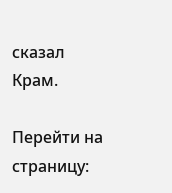сказал Крам.

Перейти на страницу: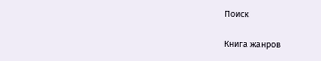Поиск

Книга жанров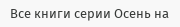Все книги серии Осень на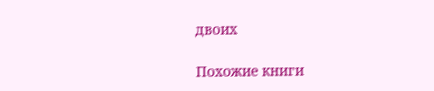двоих

Похожие книги